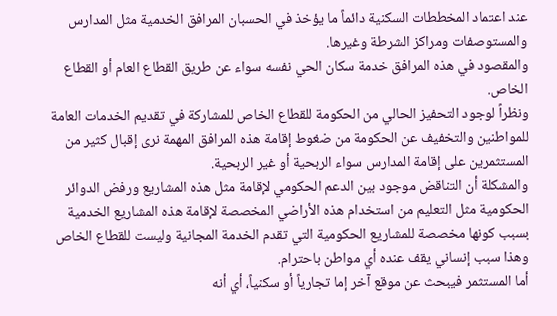عند اعتماد المخططات السكنية دائماً ما يؤخذ في الحسبان المرافق الخدمية مثل المدارس والمستوصفات ومراكز الشرطة وغيرها.
والمقصود في هذه المرافق خدمة سكان الحي نفسه سواء عن طريق القطاع العام أو القطاع الخاص.
ونظراً لوجود التحفيز الحالي من الحكومة للقطاع الخاص للمشاركة في تقديم الخدمات العامة للمواطنين والتخفيف عن الحكومة من ضغوط إقامة هذه المرافق المهمة نرى إقبال كثير من المستثمرين على إقامة المدارس سواء الربحية أو غير الربحية.
والمشكلة أن التناقض موجود بين الدعم الحكومي لإقامة مثل هذه المشاريع ورفض الدوائر الحكومية مثل التعليم من استخدام هذه الأراضي المخصصة لإقامة هذه المشاريع الخدمية بسبب كونها مخصصة للمشاريع الحكومية التي تقدم الخدمة المجانية وليست للقطاع الخاص وهذا سبب إنساني يقف عنده أي مواطن باحترام.
أما المستثمر فيبحث عن موقع آخر إما تجارياً أو سكنياً، أي أنه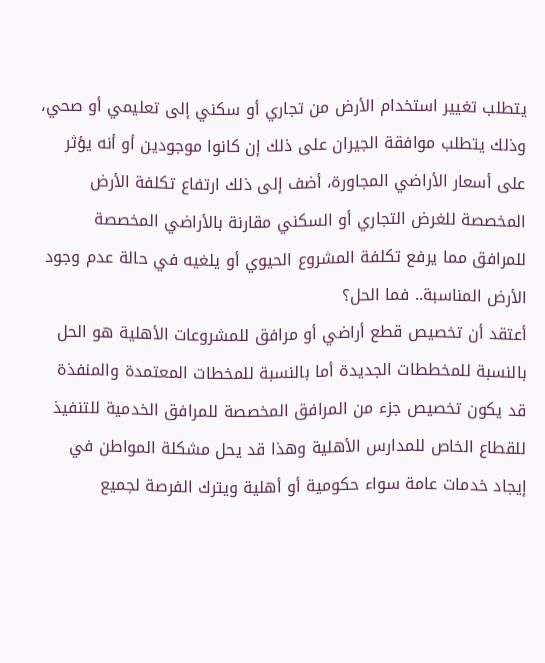يتطلب تغيير استخدام الأرض من تجاري أو سكني إلى تعليمي أو صحي، وذلك يتطلب موافقة الجيران على ذلك إن كانوا موجودين أو أنه يؤثر على أسعار الأراضي المجاورة، أضف إلى ذلك ارتفاع تكلفة الأرض المخصصة للغرض التجاري أو السكني مقارنة بالأراضي المخصصة للمرافق مما يرفع تكلفة المشروع الحيوي أو يلغيه في حالة عدم وجود الأرض المناسبة.. فما الحل؟
أعتقد أن تخصيص قطع أراضي أو مرافق للمشروعات الأهلية هو الحل بالنسبة للمخططات الجديدة أما بالنسبة للمخطات المعتمدة والمنفذة قد يكون تخصيص جزء من المرافق المخصصة للمرافق الخدمية للتنفيذ للقطاع الخاص للمدارس الأهلية وهذا قد يحل مشكلة المواطن في إيجاد خدمات عامة سواء حكومية أو أهلية ويترك الفرصة لجميع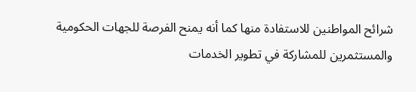شرائح المواطنين للاستفادة منها كما أنه يمنح الفرصة للجهات الحكومية والمستثمرين للمشاركة في تطوير الخدمات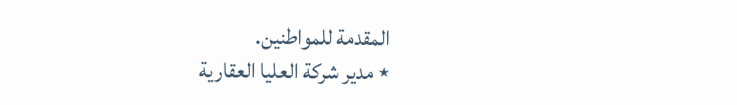المقدمة للمواطنين.
٭ مدير شركة العليا العقارية